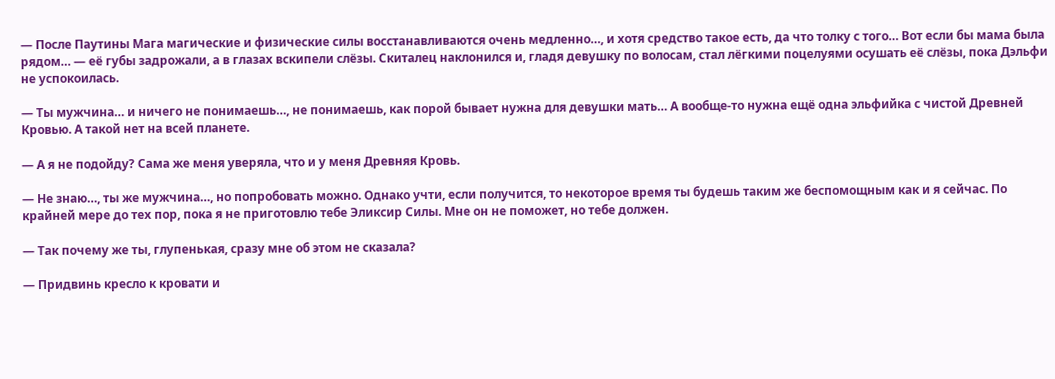— После Паутины Мага магические и физические силы восстанавливаются очень медленно…, и хотя средство такое есть, да что толку с того… Вот если бы мама была рядом… — её губы задрожали, а в глазах вскипели слёзы. Скиталец наклонился и, гладя девушку по волосам, стал лёгкими поцелуями осушать её слёзы, пока Дэльфи не успокоилась.

— Ты мужчина… и ничего не понимаешь…, не понимаешь, как порой бывает нужна для девушки мать… А вообще-то нужна ещё одна эльфийка с чистой Древней Кровью. А такой нет на всей планете.

— А я не подойду? Сама же меня уверяла, что и у меня Древняя Кровь.

— Не знаю…, ты же мужчина…, но попробовать можно. Однако учти, если получится, то некоторое время ты будешь таким же беспомощным как и я сейчас. По крайней мере до тех пор, пока я не приготовлю тебе Эликсир Силы. Мне он не поможет, но тебе должен.

— Так почему же ты, глупенькая, сразу мне об этом не сказала?

— Придвинь кресло к кровати и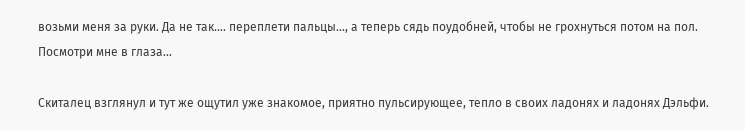возьми меня за руки. Да не так…. переплети пальцы…, а теперь сядь поудобней, чтобы не грохнуться потом на пол. Посмотри мне в глаза…

Скиталец взглянул и тут же ощутил уже знакомое, приятно пульсирующее, тепло в своих ладонях и ладонях Дэльфи.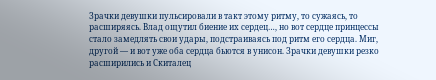Зрачки девушки пульсировали в такт этому ритму, то сужаясь, то расширяясь. Влад ощутил биение их сердец…, но вот сердце принцессы стало замедлять свои удары, подстраиваясь под ритм его сердца. Миг, другой — и вот уже оба сердца бьются в унисон. Зрачки девушки резко расширились и Скиталец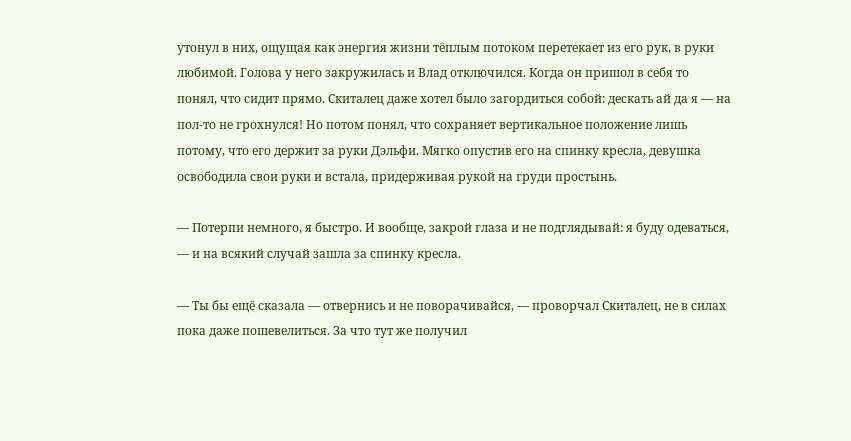утонул в них, ощущая как энергия жизни тёплым потоком перетекает из его рук, в руки любимой. Голова у него закружилась и Влад отключился. Когда он пришол в себя то понял, что сидит прямо. Скиталец даже хотел было загордиться собой: дескать ай да я — на пол-то не грохнулся! Но потом понял, что сохраняет вертикальное положение лишь потому, что его держит за руки Дэльфи. Мягко опустив его на спинку кресла, девушка освободила свои руки и встала, придерживая рукой на груди простынь.

— Потерпи немного, я быстро. И вообще, закрой глаза и не подглядывай: я буду одеваться, — и на всякий случай зашла за спинку кресла.

— Ты бы ещё сказала — отвернись и не поворачивайся, — проворчал Скиталец, не в силах пока даже пошевелиться. За что тут же получил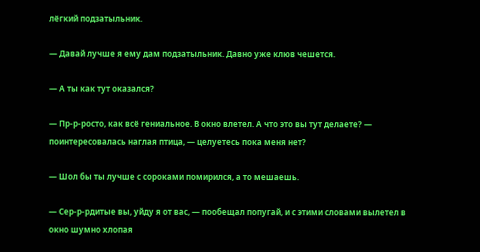лёгкий подзатыльник.

— Давай лучше я ему дам подзатыльник. Давно уже клюв чешется.

— А ты как тут оказался?

— Пр-р-росто, как всё гениальное. В окно влетел. А что это вы тут делаете? — поинтересовалась наглая птица, — целуетесь пока меня нет?

— Шол бы ты лучше с сороками помирился, а то мешаешь.

— Сер-р-рдитые вы, уйду я от вас, — пообещал попугай, и с этими словами вылетел в окно шумно хлопая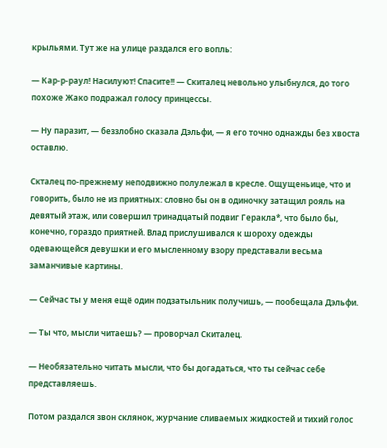крыльями. Тут же на улице раздался его вопль:

— Кар-р-раул! Насилуют! Спасите!! — Скиталец невольно улыбнулся, до того похоже Жако подражал голосу принцессы.

— Ну паразит, — беззлобно сказала Дэльфи, — я его точно однажды без хвоста оставлю.

Скталец по-прежнему неподвижно полулежал в кресле. Ощущеньице, что и говорить, было не из приятных: словно бы он в одиночку затащил рояль на девятый этаж, или совершил тринадцатый подвиг Геракла*, что было бы, конечно, гораздо приятней. Влад прислушивался к шороху одежды одевающейся девушки и его мысленному взору представали весьма заманчивые картины.

— Сейчас ты у меня ещё один подзатыльник получишь, — пообещала Дэльфи.

— Ты что, мысли читаешь? — проворчал Скиталец.

— Необязательно читать мысли, что бы догадаться, что ты сейчас себе представляешь.

Потом раздался звон склянок, журчание сливаемых жидкостей и тихий голос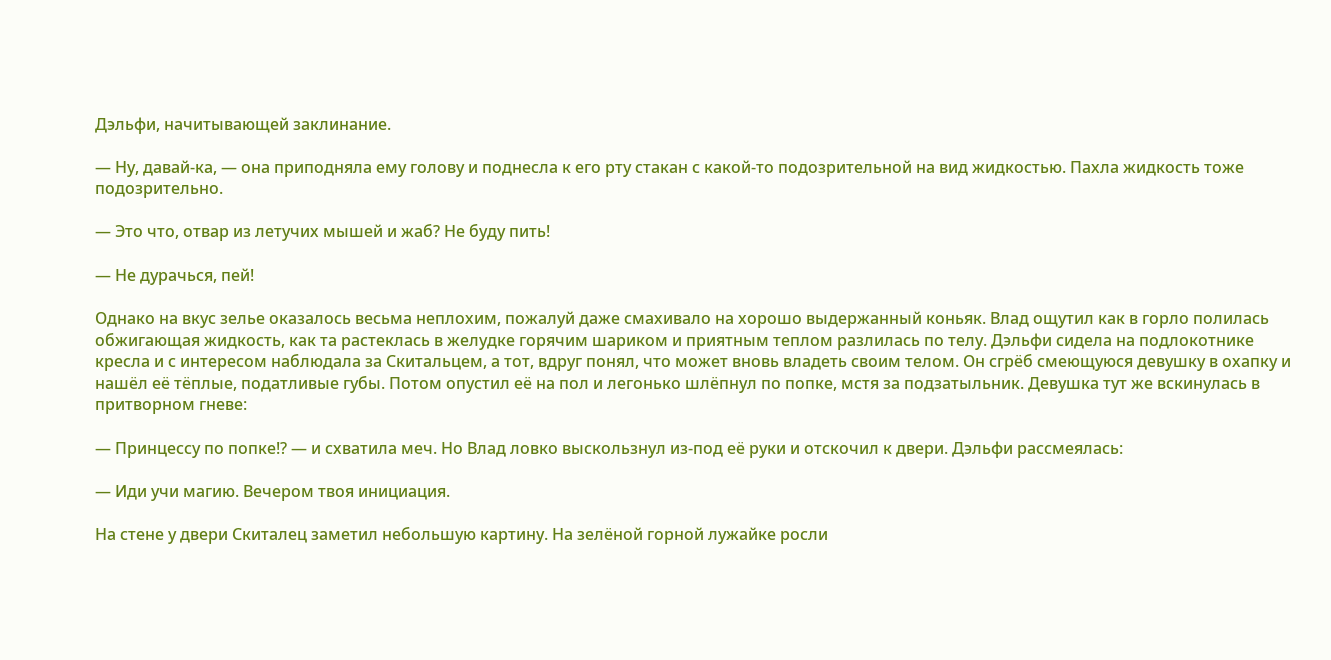Дэльфи, начитывающей заклинание.

— Ну, давай-ка, — она приподняла ему голову и поднесла к его рту стакан с какой-то подозрительной на вид жидкостью. Пахла жидкость тоже подозрительно.

— Это что, отвар из летучих мышей и жаб? Не буду пить!

— Не дурачься, пей!

Однако на вкус зелье оказалось весьма неплохим, пожалуй даже смахивало на хорошо выдержанный коньяк. Влад ощутил как в горло полилась обжигающая жидкость, как та растеклась в желудке горячим шариком и приятным теплом разлилась по телу. Дэльфи сидела на подлокотнике кресла и с интересом наблюдала за Скитальцем, а тот, вдруг понял, что может вновь владеть своим телом. Он сгрёб смеющуюся девушку в охапку и нашёл её тёплые, податливые губы. Потом опустил её на пол и легонько шлёпнул по попке, мстя за подзатыльник. Девушка тут же вскинулась в притворном гневе:

— Принцессу по попке!? — и схватила меч. Но Влад ловко выскользнул из-под её руки и отскочил к двери. Дэльфи рассмеялась:

— Иди учи магию. Вечером твоя инициация.

На стене у двери Скиталец заметил небольшую картину. На зелёной горной лужайке росли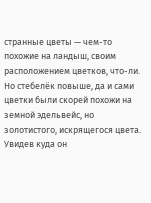странные цветы — чем-то похожие на ландыш, своим расположением цветков, что-ли. Но стебелёк повыше, да и сами цветки были скорей похожи на земной эдельвейс, но золотистого, искрящегося цвета. Увидев куда он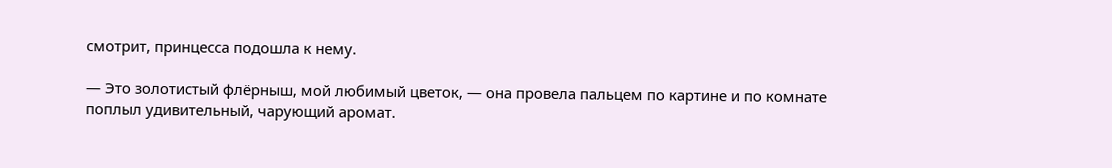смотрит, принцесса подошла к нему.

— Это золотистый флёрныш, мой любимый цветок, — она провела пальцем по картине и по комнате поплыл удивительный, чарующий аромат.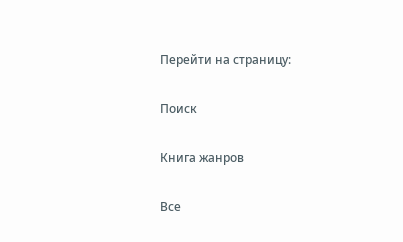Перейти на страницу:

Поиск

Книга жанров

Все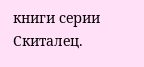книги серии Скиталец.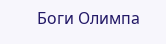Боги Олимпа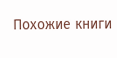Похожие книги